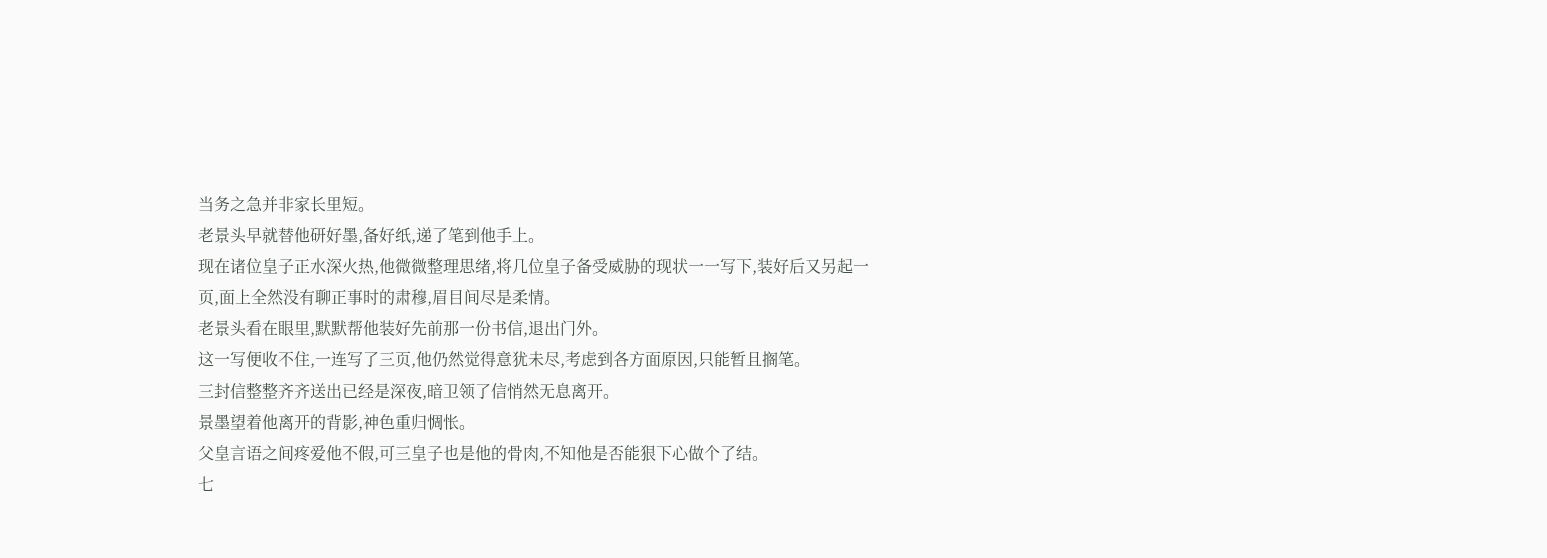当务之急并非家长里短。
老景头早就替他研好墨,备好纸,递了笔到他手上。
现在诸位皇子正水深火热,他微微整理思绪,将几位皇子备受威胁的现状一一写下,装好后又另起一页,面上全然没有聊正事时的肃穆,眉目间尽是柔情。
老景头看在眼里,默默帮他装好先前那一份书信,退出门外。
这一写便收不住,一连写了三页,他仍然觉得意犹未尽,考虑到各方面原因,只能暂且搁笔。
三封信整整齐齐送出已经是深夜,暗卫领了信悄然无息离开。
景墨望着他离开的背影,神色重归惆怅。
父皇言语之间疼爱他不假,可三皇子也是他的骨肉,不知他是否能狠下心做个了结。
七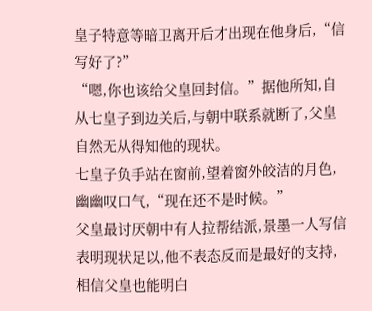皇子特意等暗卫离开后才出现在他身后,“信写好了?”
“嗯,你也该给父皇回封信。”据他所知,自从七皇子到边关后,与朝中联系就断了,父皇自然无从得知他的现状。
七皇子负手站在窗前,望着窗外皎洁的月色,幽幽叹口气,“现在还不是时候。”
父皇最讨厌朝中有人拉帮结派,景墨一人写信表明现状足以,他不表态反而是最好的支持,相信父皇也能明白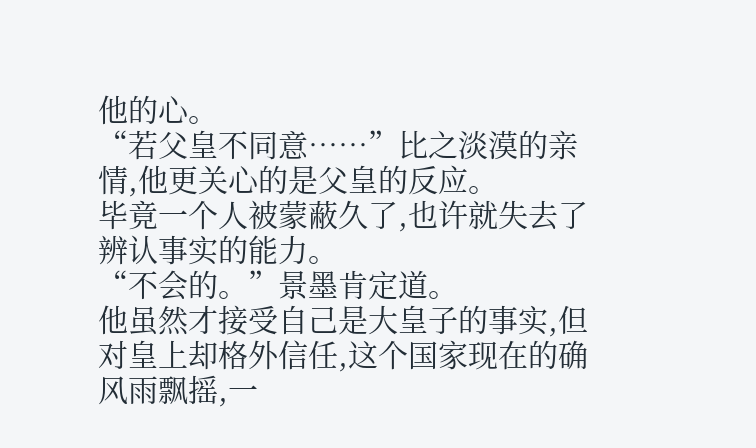他的心。
“若父皇不同意……”比之淡漠的亲情,他更关心的是父皇的反应。
毕竟一个人被蒙蔽久了,也许就失去了辨认事实的能力。
“不会的。”景墨肯定道。
他虽然才接受自己是大皇子的事实,但对皇上却格外信任,这个国家现在的确风雨飘摇,一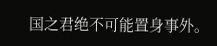国之君绝不可能置身事外。